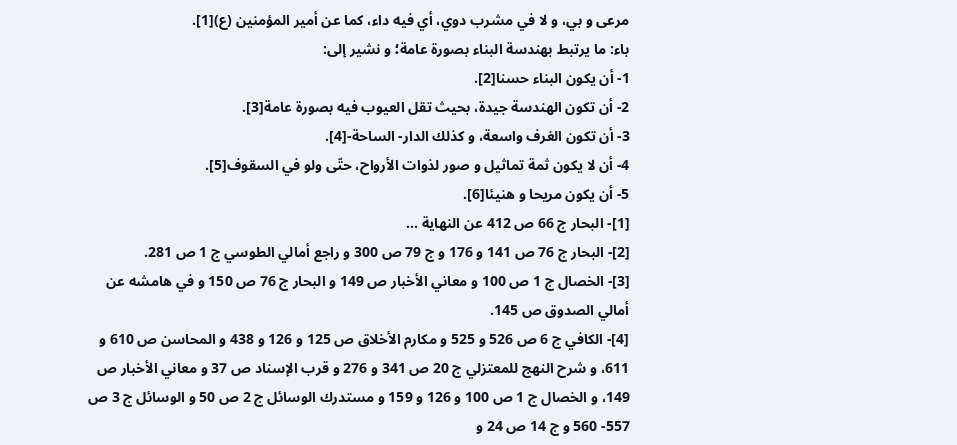مرعى و بي، و لا في مشرب دوي، أي فيه داء، كما عن أمير المؤمنين (ع)[1].
باء: ما يرتبط بهندسة البناء بصورة عامة؛ و نشير إلى:
1- أن يكون البناء حسنا[2].
2- أن تكون الهندسة جيدة، بحيث تقل العيوب فيه بصورة عامة[3].
3- أن تكون الغرف واسعة، و كذلك الدار- الساحة-[4].
4- أن لا يكون ثمة تماثيل و صور لذوات الأرواح، حتّى ولو في السقوف[5].
5- أن يكون مريحا و هنيئا[6].
[1]- البحار ج 66 ص 412 عن النهاية ...
[2]- البحار ج 76 ص 141 و 176 و ج 79 ص 300 و راجع أمالي الطوسي ج 1 ص 281.
[3]- الخصال ج 1 ص 100 و معاني الأخبار ص 149 و البحار ج 76 ص 150 و في هامشه عن أمالي الصدوق ص 145.
[4]- الكافي ج 6 ص 526 و 525 و مكارم الأخلاق ص 125 و 126 و 438 و المحاسن ص 610 و 611، و شرح النهج للمعتزلي ج 20 ص 341 و 276 و قرب الإسناد ص 37 و معاني الأخبار ص 149، و الخصال ج 1 ص 100 و 126 و 159 و مستدرك الوسائل ج 2 ص 50 و الوسائل ج 3 ص 557- 560 و ج 14 ص 24 و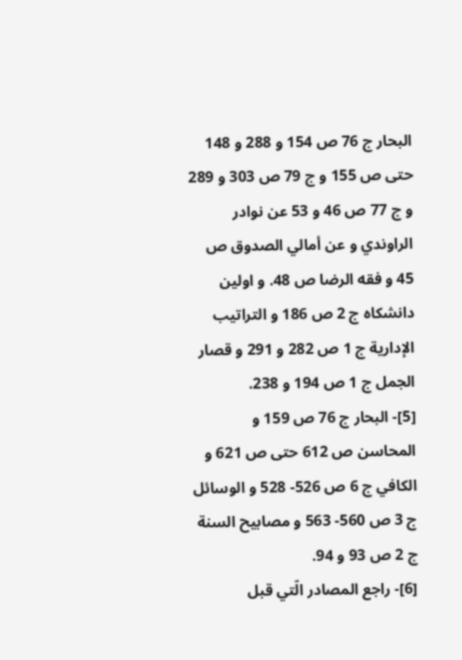البحار ج 76 ص 154 و 288 و 148 حتى ص 155 و ج 79 ص 303 و 289 و ج 77 ص 46 و 53 عن نوادر الراوندي و عن أمالي الصدوق ص 45 و فقه الرضا ص 48. و اولين دانشكاه ج 2 ص 186 و التراتيب الإدارية ج 1 ص 282 و 291 و قصار الجمل ج 1 ص 194 و 238.
[5]- البحار ج 76 ص 159 و المحاسن ص 612 حتى ص 621 و الكافي ج 6 ص 526- 528 و الوسائل ج 3 ص 560- 563 و مصابيح السنة ج 2 ص 93 و 94.
[6]- راجع المصادر الّتي قبل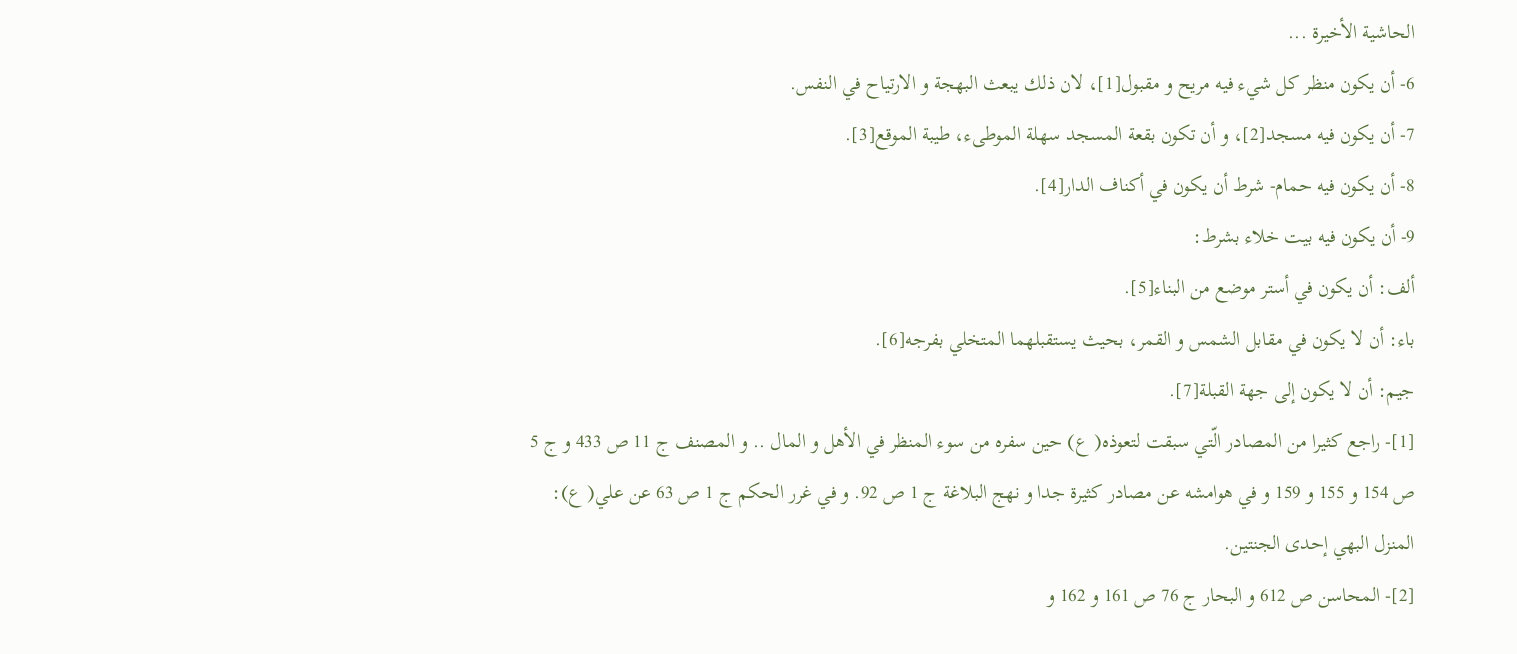الحاشية الأخيرة ...
6- أن يكون منظر كل شيء فيه مريح و مقبول[1]، لان ذلك يبعث البهجة و الارتياح في النفس.
7- أن يكون فيه مسجد[2]، و أن تكون بقعة المسجد سهلة الموطىء، طيبة الموقع[3].
8- أن يكون فيه حمام- شرط أن يكون في أكناف الدار[4].
9- أن يكون فيه بيت خلاء بشرط:
ألف: أن يكون في أستر موضع من البناء[5].
باء: أن لا يكون في مقابل الشمس و القمر، بحيث يستقبلهما المتخلي بفرجه[6].
جيم: أن لا يكون إلى جهة القبلة[7].
[1]- راجع كثيرا من المصادر الّتي سبقت لتعوذه( ع) حين سفره من سوء المنظر في الأهل و المال .. و المصنف ج 11 ص 433 و ج 5 ص 154 و 155 و 159 و في هوامشه عن مصادر كثيرة جدا و نهج البلاغة ج 1 ص 92. و في غرر الحكم ج 1 ص 63 عن علي( ع): المنزل البهي إحدى الجنتين.
[2]- المحاسن ص 612 و البحار ج 76 ص 161 و 162 و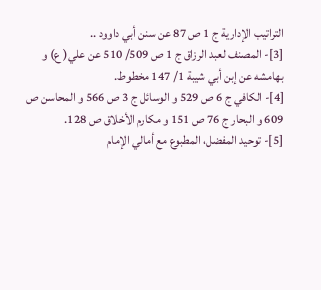التراتيب الإدارية ج 1 ص 87 عن سنن أبي داوود ..
[3]- المصنف لعبد الرزاق ج 1 ص 509/ 510 عن علي( ع) و بهامشه عن إبن أبي شيبة 1/ 147 مخطوط.
[4]- الكافي ج 6 ص 529 و الوسائل ج 3 ص 566 و المحاسن ص 609 و البحار ج 76 ص 151 و مكارم الأخلاق ص 128.
[5]- توحيد المفضل، المطبوع مع أمالي الإمام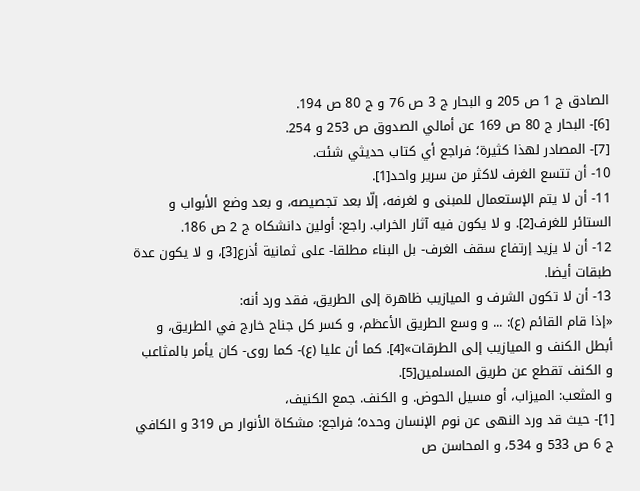الصادق ج 1 ص 205 و البحار ج 3 ص 76 و ج 80 ص 194.
[6]- البحار ج 80 ص 169 عن أمالي الصدوق ص 253 و 254.
[7]- المصادر لهذا كثيرة؛ فراجع أي كتاب حديثي شئت.
10- أن تتسع الغرف لاكثر من سرير واحد[1].
11- أن لا يتم الإستعمال للمبنى و لغرفه، إلّا بعد تجصيصه، و بعد وضع الأبواب و الستائر للغرف[2]. و لا يكون فيه آثار الخراب. راجع: أولين دانشكاه ج 2 ص 186.
12- أن لا يزيد إرتفاع سقف الغرف- بل البناء مطلقا- على ثمانية أذرع[3]، و لا يكون عدة طبقات أيضا.
13- أن لا تكون الشرف و الميازيب ظاهرة إلى الطريق، فقد ورد أنه:
«إذا قام القائم (ع): ... و وسع الطريق الأعظم، و كسر كل جناح خارج في الطريق، و أبطل الكنف و الميازيب إلى الطرقات»[4]. كما أن عليا (ع)- كما روى- كان يأمر بالمثاعب و الكنف تقطع عن طريق المسلمين[5].
و المثعب: الميزاب، أو مسيل الحوض. و الكنف. جمع الكنيف،
[1]- حيث قد ورد النهى عن نوم الإنسان وحده؛ فراجع: مشكاة الأنوار ص 319 و الكافي ج 6 ص 533 و 534، و المحاسن ص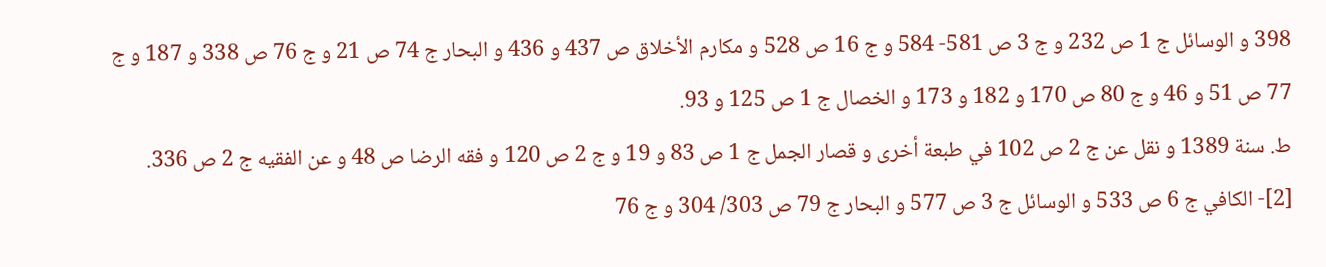398 و الوسائل ج 1 ص 232 و ج 3 ص 581- 584 و ج 16 ص 528 و مكارم الأخلاق ص 437 و 436 و البحار ج 74 ص 21 و ج 76 ص 338 و 187 و ج 77 ص 51 و 46 و ج 80 ص 170 و 182 و 173 و الخصال ج 1 ص 125 و 93.
ط. سنة 1389 و نقل عن ج 2 ص 102 في طبعة أخرى و قصار الجمل ج 1 ص 83 و 19 و ج 2 ص 120 و فقه الرضا ص 48 و عن الفقيه ج 2 ص 336.
[2]- الكافي ج 6 ص 533 و الوسائل ج 3 ص 577 و البحار ج 79 ص 303/ 304 و ج 76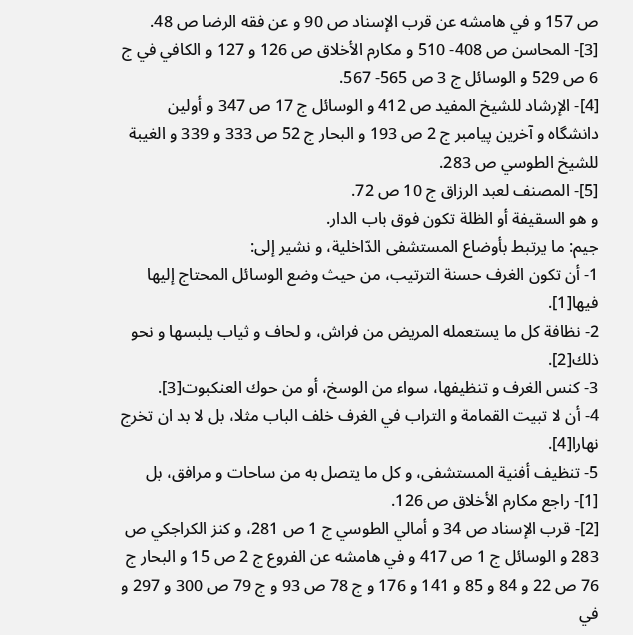ص 157 و في هامشه عن قرب الإسناد ص 90 و عن فقه الرضا ص 48.
[3]- المحاسن ص 408- 510 و مكارم الأخلاق ص 126 و 127 و الكافي في ج 6 ص 529 و الوسائل ج 3 ص 565- 567.
[4]- الإرشاد للشيخ المفيد ص 412 و الوسائل ج 17 ص 347 و أولين دانشگاه و آخرين پيامبر ج 2 ص 193 و البحار ج 52 ص 333 و 339 و الغيبة للشيخ الطوسي ص 283.
[5]- المصنف لعبد الرزاق ج 10 ص 72.
و هو السقيفة أو الظلة تكون فوق باب الدار.
جيم: ما يرتبط بأوضاع المستشفى الدّاخلية، و نشير إلى:
1- أن تكون الغرف حسنة الترتيب، من حيث وضع الوسائل المحتاج إليها فيها[1].
2- نظافة كل ما يستعمله المريض من فراش، و لحاف و ثياب يلبسها و نحو ذلك[2].
3- كنس الغرف و تنظيفها، سواء من الوسخ، أو من حوك العنكبوت[3].
4- أن لا تبيت القمامة و التراب في الغرف خلف الباب مثلا، بل لا بد ان تخرج نهارا[4].
5- تنظيف أفنية المستشفى، و كل ما يتصل به من ساحات و مرافق، بل
[1]- راجع مكارم الأخلاق ص 126.
[2]- قرب الإسناد ص 34 و أمالي الطوسي ج 1 ص 281، و كنز الكراجكي ص 283 و الوسائل ج 1 ص 417 و في هامشه عن الفروع ج 2 ص 15 و البحار ج 76 ص 22 و 84 و 85 و 141 و 176 و ج 78 ص 93 و ج 79 ص 300 و 297 و في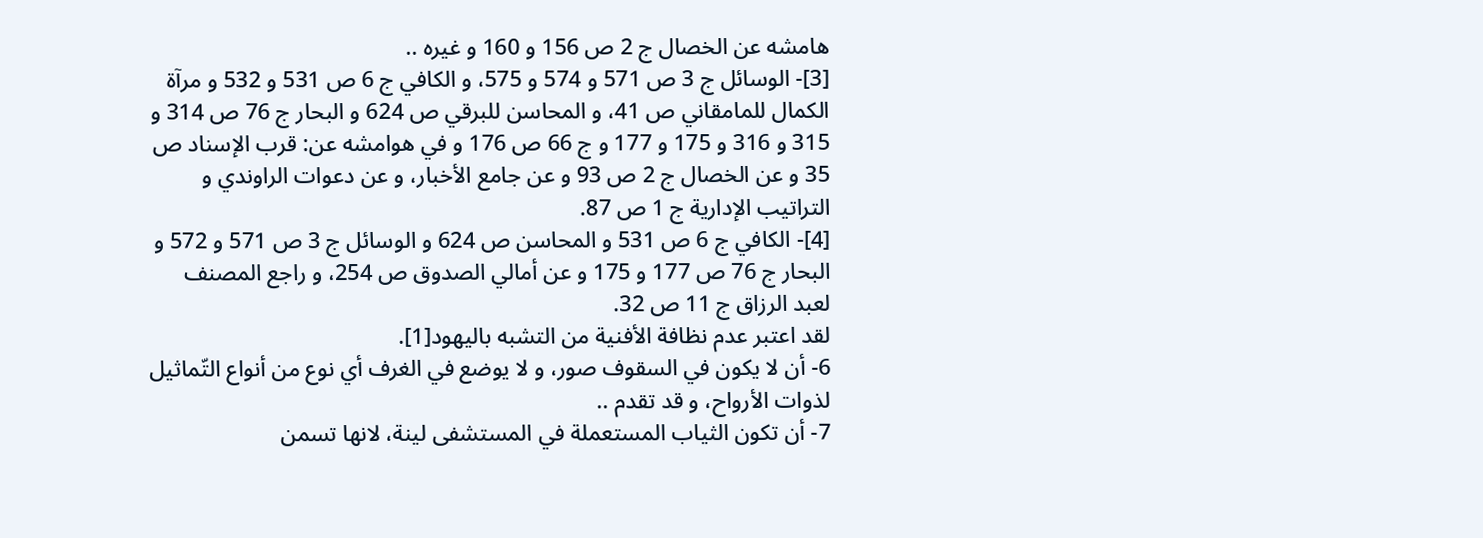هامشه عن الخصال ج 2 ص 156 و 160 و غيره ..
[3]- الوسائل ج 3 ص 571 و 574 و 575، و الكافي ج 6 ص 531 و 532 و مرآة الكمال للمامقاني ص 41، و المحاسن للبرقي ص 624 و البحار ج 76 ص 314 و 315 و 316 و 175 و 177 و ج 66 ص 176 و في هوامشه عن: قرب الإسناد ص 35 و عن الخصال ج 2 ص 93 و عن جامع الأخبار، و عن دعوات الراوندي و التراتيب الإدارية ج 1 ص 87.
[4]- الكافي ج 6 ص 531 و المحاسن ص 624 و الوسائل ج 3 ص 571 و 572 و البحار ج 76 ص 177 و 175 و عن أمالي الصدوق ص 254، و راجع المصنف لعبد الرزاق ج 11 ص 32.
لقد اعتبر عدم نظافة الأفنية من التشبه باليهود[1].
6- أن لا يكون في السقوف صور، و لا يوضع في الغرف أي نوع من أنواع التّماثيل لذوات الأرواح، و قد تقدم ..
7- أن تكون الثياب المستعملة في المستشفى لينة، لانها تسمن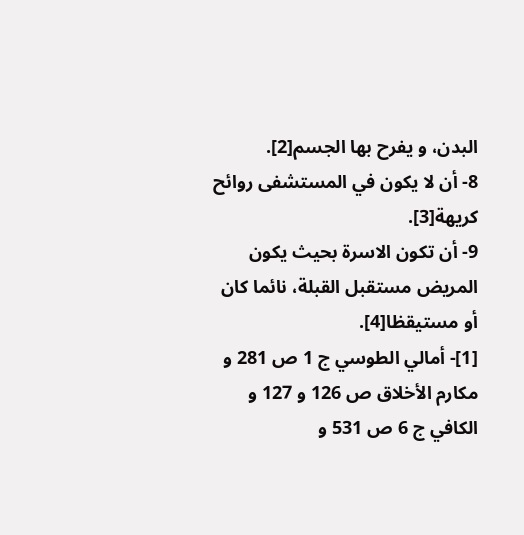البدن، و يفرح بها الجسم[2].
8- أن لا يكون في المستشفى روائح كريهة[3].
9- أن تكون الاسرة بحيث يكون المريض مستقبل القبلة، نائما كان أو مستيقظا[4].
[1]- أمالي الطوسي ج 1 ص 281 و مكارم الأخلاق ص 126 و 127 و الكافي ج 6 ص 531 و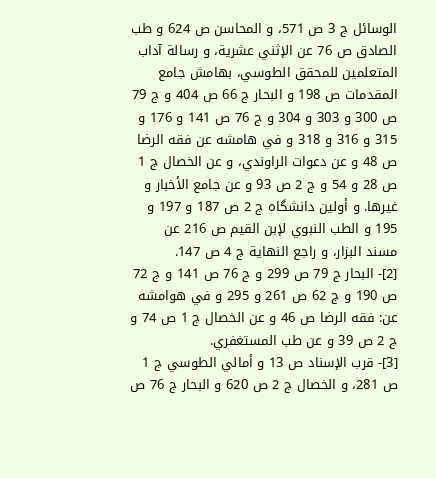الوسائل ج 3 ص 571، و المحاسن ص 624 و طب الصادق ص 76 عن الإثني عشرية، و رسالة آداب المتعلمين للمحقق الطوسي، بهامش جامع المقدمات ص 198 و البحار ج 66 ص 404 و ج 79 ص 300 و 303 و 304 و ج 76 ص 141 و 176 و 315 و 316 و 318 و في هامشه عن فقه الرضا ص 48 و عن دعوات الراوندي، و عن الخصال ج 1 ص 28 و 54 و ج 2 ص 93 و عن جامع الأخبار و غيرها. و أولين دانشگاه ج 2 ص 187 و 197 و 195 و الطب النبوي لإبن القيم ص 216 عن مسند البزار، و راجع النهاية ج 4 ص 147.
[2]- البحار ج 79 ص 299 و ج 76 ص 141 و ج 72 ص 190 و ج 62 ص 261 و 295 و في هوامشه عن: فقه الرضا ص 46 و عن الخصال ج 1 ص 74 و ج 2 ص 39 و عن طب المستغفري.
[3]- قرب الإسناد ص 13 و أمالي الطوسي ج 1 ص 281، و الخصال ج 2 ص 620 و البحار ج 76 ص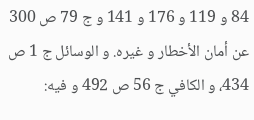84 و 119 و 176 و 141 و ج 79 ص 300 عن أمان الأخطار و غيره. و الوسائل ج 1 ص 434، و الكافي ج 56 ص 492 و فيه: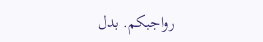رواجبكم. بدل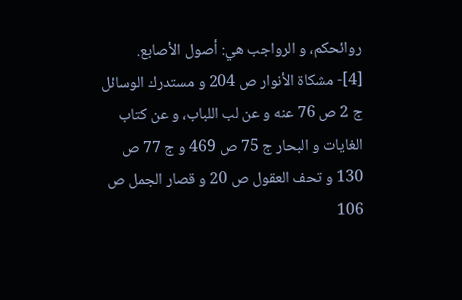روائحكم، و الرواجب هي: أصول الأصابع.
[4]- مشكاة الأنوار ص 204 و مستدرك الوسائل ج 2 ص 76 عنه و عن لب اللباب، و عن كتاب الغايات و البحار ج 75 ص 469 و ج 77 ص 130 و تحف العقول ص 20 و قصار الجمل ص 106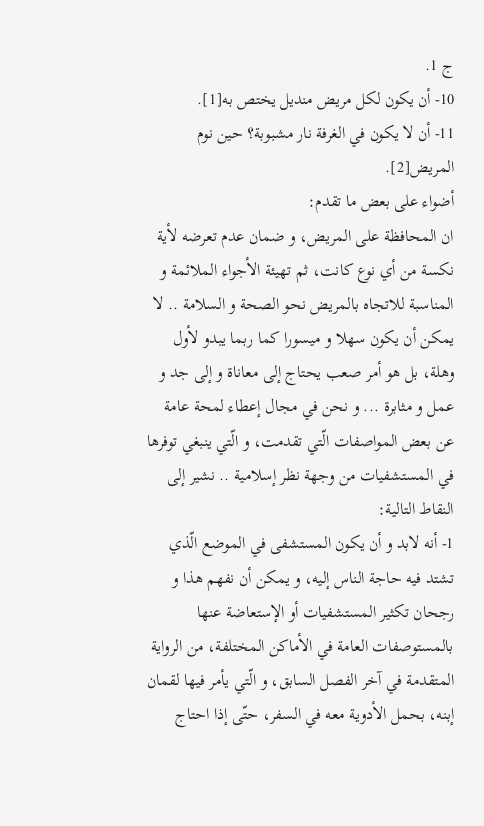ج 1.
10- أن يكون لكل مريض منديل يختص به[1].
11- أن لا يكون في الغرفة نار مشبوبة؟ حين نوم المريض[2].
أضواء على بعض ما تقدم:
ان المحافظة على المريض، و ضمان عدم تعرضه لأية نكسة من أي نوع كانت، ثم تهيئة الأجواء الملائمة و المناسبة للاتجاه بالمريض نحو الصحة و السلامة .. لا يمكن أن يكون سهلا و ميسورا كما ربما يبدو لأول وهلة، بل هو أمر صعب يحتاج إلى معاناة و إلى جد و عمل و مثابرة ... و نحن في مجال إعطاء لمحة عامة عن بعض المواصفات الّتي تقدمت، و الّتي ينبغي توفرها في المستشفيات من وجهة نظر إسلامية .. نشير إلى النقاط التالية:
1- أنه لابد و أن يكون المستشفى في الموضع الّذي تشتد فيه حاجة الناس إليه، و يمكن أن نفهم هذا و رجحان تكثير المستشفيات أو الإستعاضة عنها بالمستوصفات العامة في الأماكن المختلفة، من الرواية المتقدمة في آخر الفصل السابق، و الّتي يأمر فيها لقمان إبنه، بحمل الأدوية معه في السفر، حتّى إذا احتاج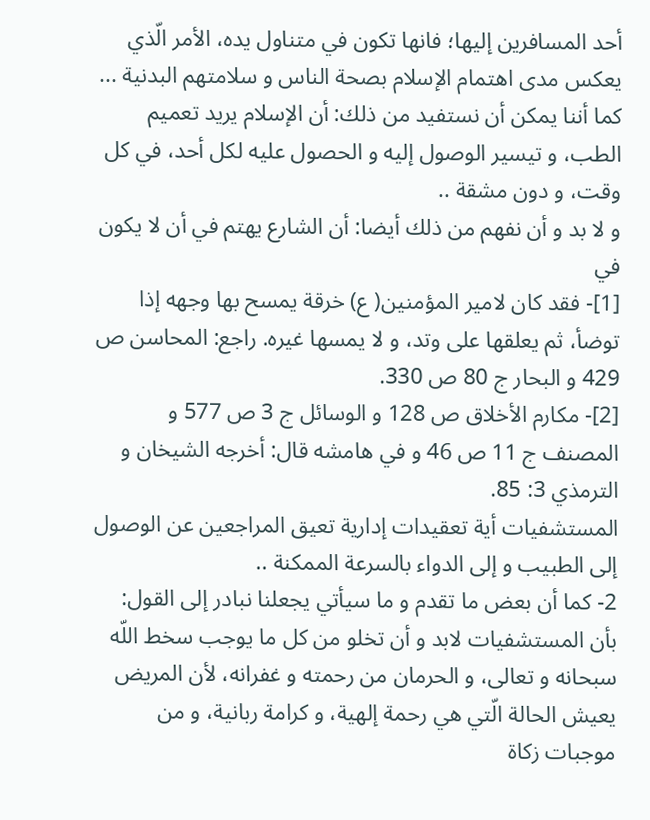أحد المسافرين إليها؛ فانها تكون في متناول يده، الأمر الّذي يعكس مدى اهتمام الإسلام بصحة الناس و سلامتهم البدنية ...
كما أننا يمكن أن نستفيد من ذلك: أن الإسلام يريد تعميم الطب، و تيسير الوصول إليه و الحصول عليه لكل أحد، في كل وقت، و دون مشقة ..
و لا بد و أن نفهم من ذلك أيضا: أن الشارع يهتم في أن لا يكون في
[1]- فقد كان لامير المؤمنين( ع) خرقة يمسح بها وجهه إذا توضأ، ثم يعلقها على وتد، و لا يمسها غيره. راجع: المحاسن ص 429 و البحار ج 80 ص 330.
[2]- مكارم الأخلاق ص 128 و الوسائل ج 3 ص 577 و المصنف ج 11 ص 46 و في هامشه قال: أخرجه الشيخان و الترمذي 3: 85.
المستشفيات أية تعقيدات إدارية تعيق المراجعين عن الوصول إلى الطبيب و إلى الدواء بالسرعة الممكنة ..
2- كما أن بعض ما تقدم و ما سيأتي يجعلنا نبادر إلى القول: بأن المستشفيات لابد و أن تخلو من كل ما يوجب سخط اللّه سبحانه و تعالى، و الحرمان من رحمته و غفرانه، لأن المريض يعيش الحالة الّتي هي رحمة إلهية، و كرامة ربانية، و من موجبات زكاة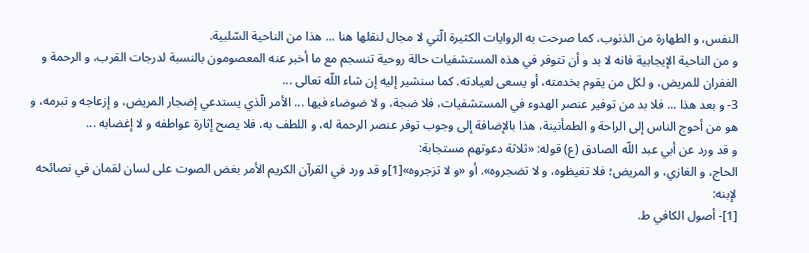النفس، و الطهارة من الذنوب، كما صرحت به الروايات الكثيرة الّتي لا مجال لنقلها هنا ... هذا من الناحية السّلبية.
و من الناحية الإيجابية فانه لا بد و أن تتوفر في هذه المستشفيات حالة روحية تنسجم مع ما أخبر عنه المعصومون بالنسبة لدرجات القرب، و الرحمة و الغفران للمريض، و لكل من يقوم بخدمته، أو يسعى لعيادته. كما سنشير إليه إن شاء اللّه تعالى ...
3- و بعد هذا ... فلا بد من توفير عنصر الهدوء في المستشفيات، فلا ضجة، و لا ضوضاء فيها ... الأمر الّذي يستدعي إضجار المريض، و إزعاجه و تبرمه، و هو من أحوج الناس إلى الراحة و الطمأنينة، هذا بالإضافة إلى وجوب توفر عنصر الرحمة له، و اللطف به، فلا يصح إثارة عواطفه و لا إغضابه ...
و قد ورد عن أبي عبد اللّه الصادق (ع) قوله: «ثلاثة دعوتهم مستجابة:
الحاج، و الغازي، و المريض؛ فلا تغيظوه، و لا تضجروه». أو «و لا تزجروه»[1]و قد ورد في القرآن الكريم الأمر بغض الصوت على لسان لقمان في نصائحه لإبنه:
[1]- أصول الكافي ط.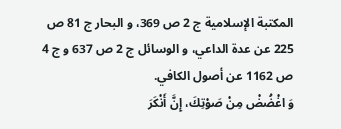المكتبة الإسلامية ج 2 ص 369، و البحار ج 81 ص 225 عن عدة الداعي، و الوسائل ج 2 ص 637 و ج 4 ص 1162 عن أصول الكافي.
وَ اغْضُضْ مِنْ صَوْتِكَ، إِنَّ أَنْكَرَ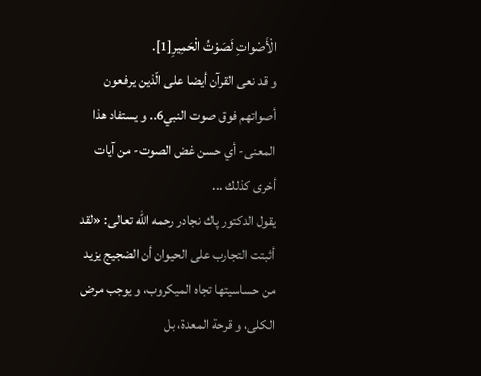الْأَصْواتِ لَصَوْتُ الْحَمِيرِ[1].
و قد نعى القرآن أيضا على الّذين يرفعون أصواتهم فوق صوت النبي6.. و يستفاد هذا المعنى- أي حسن غض الصوت- من آيات أخرى كذلك ...
يقول الدكتور پاك نجادر رحمه اللّه تعالى: «لقد أثبتت التجارب على الحيوان أن الضجيج يزيد من حساسيتها تجاه الميكروب، و يوجب مرض الكلى، و قرحة المعدة، بل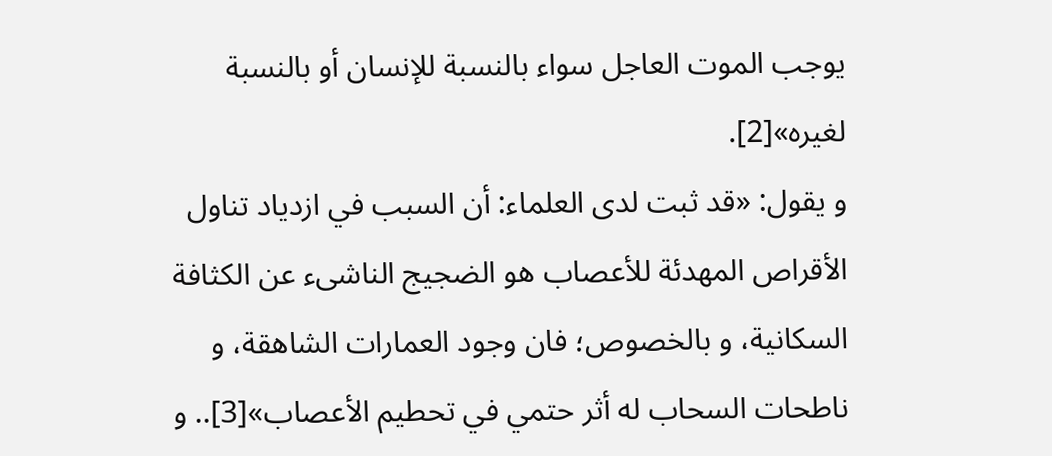يوجب الموت العاجل سواء بالنسبة للإنسان أو بالنسبة لغيره»[2].
و يقول: «قد ثبت لدى العلماء: أن السبب في ازدياد تناول الأقراص المهدئة للأعصاب هو الضجيج الناشىء عن الكثافة السكانية، و بالخصوص؛ فان وجود العمارات الشاهقة، و ناطحات السحاب له أثر حتمي في تحطيم الأعصاب»[3].. و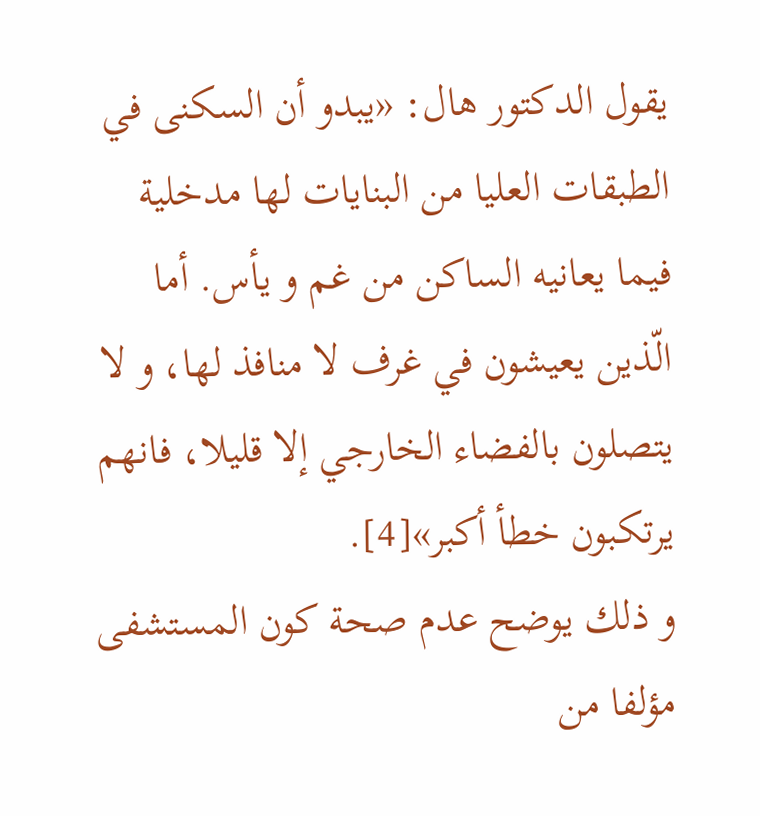يقول الدكتور هال: «يبدو أن السكنى في الطبقات العليا من البنايات لها مدخلية فيما يعانيه الساكن من غم و يأس. أما الّذين يعيشون في غرف لا منافذ لها، و لا يتصلون بالفضاء الخارجي إلا قليلا، فانهم يرتكبون خطأ أكبر»[4].
و ذلك يوضح عدم صحة كون المستشفى مؤلفا من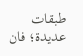طبقات عديدة؛ فان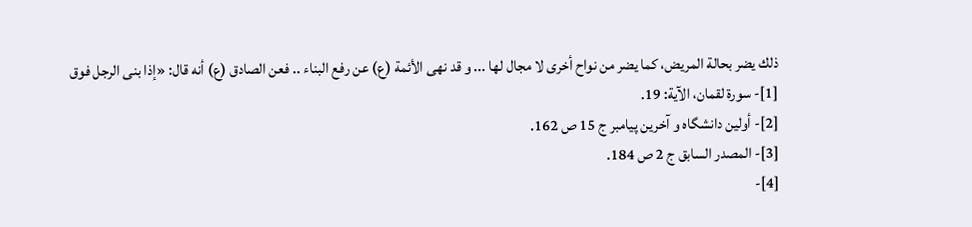ذلك يضر بحالة المريض، كما يضر من نواح أخرى لا مجال لها ... و قد نهى الأئمة (ع) عن رفع البناء .. فعن الصادق (ع) أنه قال: «إذا بنى الرجل فوق
[1]- سورة لقمان، الآية: 19.
[2]- أولين دانشگاه و آخرين پيامبر ج 15 ص 162.
[3]- المصدر السابق ج 2 ص 184.
[4]-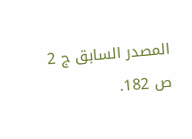المصدر السابق ج 2 ص 182.